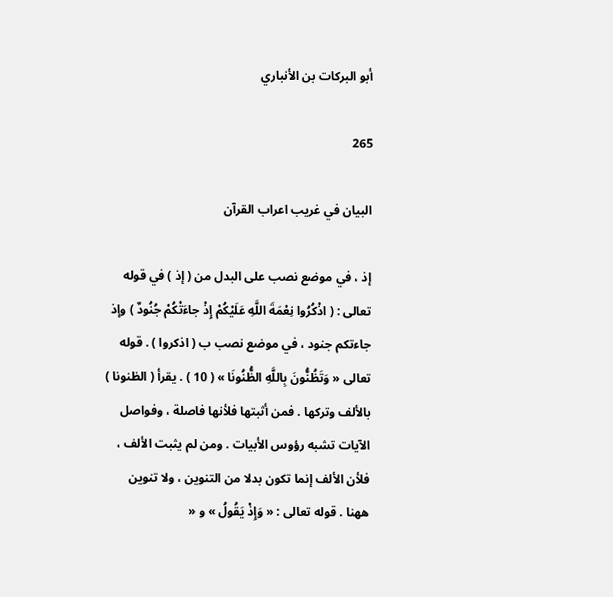أبو البركات بن الأنباري

265

البيان في غريب اعراب القرآن

إذ ، في موضع نصب على البدل من ( إذ ) في قوله تعالى : ( اذْكُرُوا نِعْمَةَ اللَّهِ عَلَيْكُمْ إِذْ جاءَتْكُمْ جُنُودٌ ) وإذ جاءتكم جنود ، في موضع نصب ب ( اذكروا ) . قوله تعالى « وَتَظُنُّونَ بِاللَّهِ الظُّنُونَا » ( 10 ) . يقرأ ( الظنونا ) بالألف وتركها . فمن أثبتها فلأنها فاصلة ، وفواصل الآيات تشبه رؤوس الأبيات . ومن لم يثبت الألف ، فلأن الألف إنما تكون بدلا من التنوين ، ولا تنوين ههنا . قوله تعالى : « وَإِذْ يَقُولُ » و «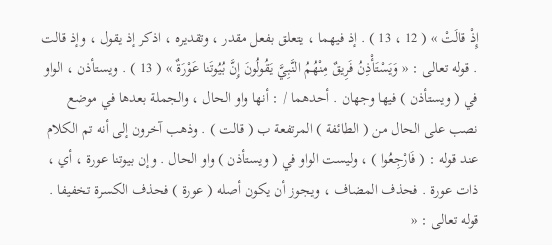إِذْ قالَتْ » ( 12 ، 13 ) . إذ فيهما ، يتعلق بفعل مقدر ، وتقديره ، اذكر إذ يقول ، وإذ قالت . قوله تعالى : « وَيَسْتَأْذِنُ فَرِيقٌ مِنْهُمُ النَّبِيَّ يَقُولُونَ إِنَّ بُيُوتَنا عَوْرَةٌ » ( 13 ) . ويستأذن ، الواو في ( ويستأذن ) فيها وجهان . أحدهما / : أنها واو الحال ، والجملة بعدها في موضع نصب على الحال من ( الطائفة ) المرتفعة ب ( قالت ) . وذهب آخرون إلى أنه تم الكلام عند قوله : ( فَارْجِعُوا ) ، وليست الواو في ( ويستأذن ) واو الحال . وإن بيوتنا عورة ، أي ، ذات عورة . فحذف المضاف ، ويجوز أن يكون أصله ( عورة ) فحذف الكسرة تخفيفا . قوله تعالى : «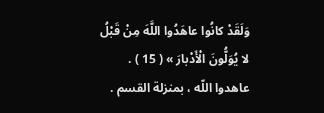وَلَقَدْ كانُوا عاهَدُوا اللَّهَ مِنْ قَبْلُ لا يُوَلُّونَ الْأَدْبارَ » ( 15 ) . عاهدوا اللّه ، بمنزلة القسم .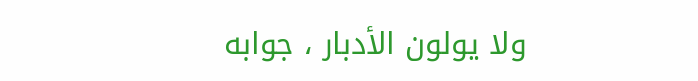ولا يولون الأدبار ، جوابه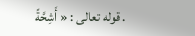. قوله تعالى : « أَشِحَّةً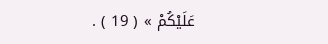عَلَيْكُمْ » ( 19 ) .